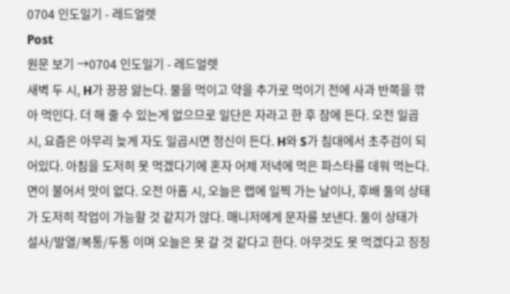0704 인도일기 - 레드얼렛
Post
원문 보기 →0704 인도일기 - 레드얼렛
새벽 두 시, H가 끙끙 앓는다. 물을 먹이고 약을 추가로 먹이기 전에 사과 반쪽을 깎아 먹인다. 더 해 줄 수 있는게 없으므로 일단은 자라고 한 후 잠에 든다. 오전 일곱 시, 요즘은 아무리 늦게 자도 일곱시면 정신이 든다. H와 S가 침대에서 초주검이 되어있다. 아침을 도저히 못 먹겠다기에 혼자 어제 저녁에 먹은 파스타를 데워 먹는다. 면이 불어서 맛이 없다. 오전 아홉 시, 오늘은 랩에 일찍 가는 날이나, 후배 둘의 상태가 도저히 작업이 가능할 것 같지가 않다. 매니저에게 문자를 보낸다. 둘이 상태가 설사/발열/복통/두통 이며 오늘은 못 갈 것 같다고 한다. 아무것도 못 먹겠다고 징징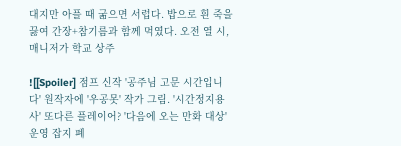대지만 아플 때 굶으면 서럽다. 밥으로 흰 죽을 끓여 간장+참기름과 함께 먹였다. 오전 열 시, 매니저가 학교 상주

![[Spoiler] 점프 신작 '공주님 고문 시간입니다' 원작자에 '우공못' 작가 그림. '시간정지용사' 또다른 플레이어? '다음에 오는 만화 대상' 운영 잡지 폐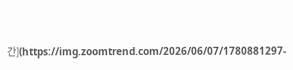간](https://img.zoomtrend.com/2026/06/07/1780881297-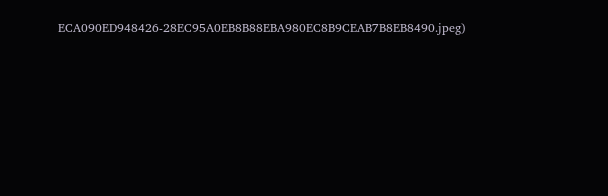ECA090ED948426-28EC95A0EB8B88EBA980EC8B9CEAB7B8EB8490.jpeg)